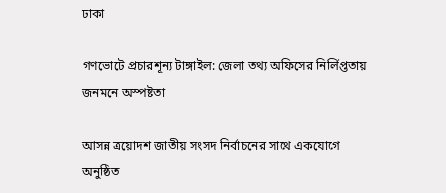ঢাকা

গণভোটে প্রচারশূন্য টাঙ্গাইল: জেলা তথ্য অফিসের নির্লিপ্ততায় জনমনে অস্পষ্টতা

আসন্ন ত্রয়োদশ জাতীয় সংসদ নির্বাচনের সাথে একযোগে অনুষ্ঠিত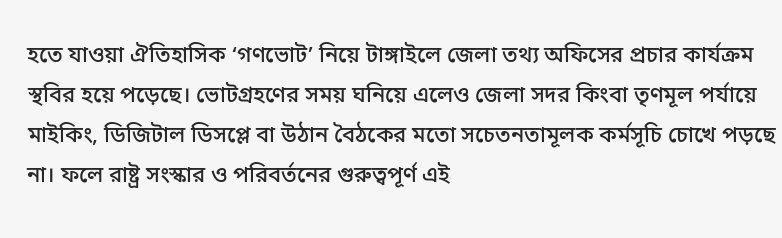হতে যাওয়া ঐতিহাসিক ‘গণভোট’ নিয়ে টাঙ্গাইলে জেলা তথ্য অফিসের প্রচার কার্যক্রম স্থবির হয়ে পড়েছে। ভোটগ্রহণের সময় ঘনিয়ে এলেও জেলা সদর কিংবা তৃণমূল পর্যায়ে মাইকিং, ডিজিটাল ডিসপ্লে বা উঠান বৈঠকের মতো সচেতনতামূলক কর্মসূচি চোখে পড়ছে না। ফলে রাষ্ট্র সংস্কার ও পরিবর্তনের গুরুত্বপূর্ণ এই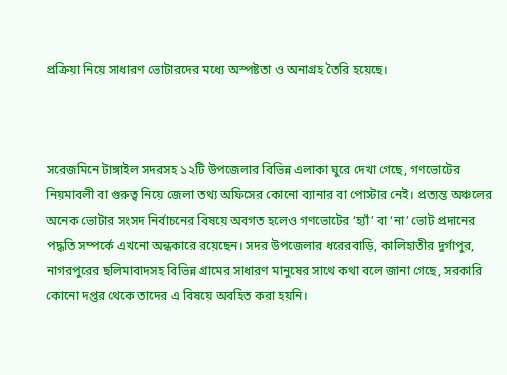প্রক্রিয়া নিয়ে সাধারণ ভোটারদের মধ্যে অস্পষ্টতা ও অনাগ্রহ তৈরি হয়েছে।



সরেজমিনে টাঙ্গাইল সদরসহ ১২টি উপজেলার বিভিন্ন এলাকা ঘুরে দেখা গেছে, গণভোটের নিয়মাবলী বা গুরুত্ব নিয়ে জেলা তথ্য অফিসের কোনো ব্যানার বা পোস্টার নেই। প্রত্যন্ত অঞ্চলের অনেক ভোটার সংসদ নির্বাচনের বিষয়ে অবগত হলেও গণভোটের ‘হ্যাঁ’ বা ‘না’ ভোট প্রদানের পদ্ধতি সম্পর্কে এখনো অন্ধকারে রয়েছেন। সদর উপজেলার ধরেরবাড়ি, কালিহাতীর দুর্গাপুর, নাগরপুরের ছলিমাবাদসহ বিভিন্ন গ্রামের সাধারণ মানুষের সাথে কথা বলে জানা গেছে, সরকারি কোনো দপ্তর থেকে তাদের এ বিষয়ে অবহিত করা হয়নি।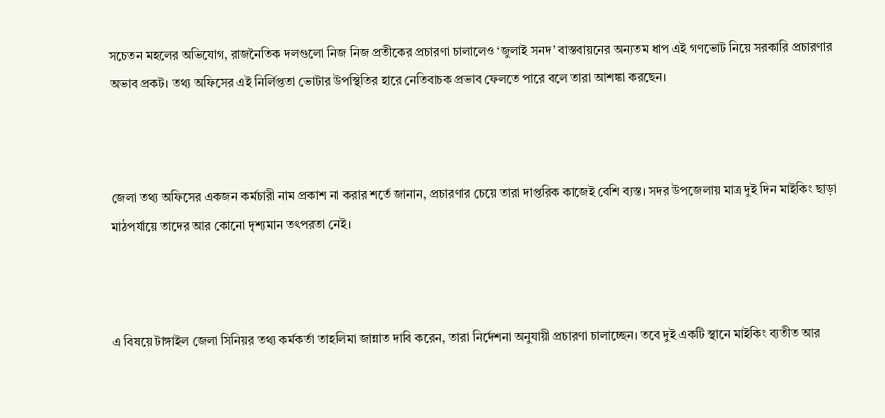সচেতন মহলের অভিযোগ, রাজনৈতিক দলগুলো নিজ নিজ প্রতীকের প্রচারণা চালালেও ‘জুলাই সনদ’ বাস্তবায়নের অন্যতম ধাপ এই গণভোট নিয়ে সরকারি প্রচারণার অভাব প্রকট। তথ্য অফিসের এই নির্লিপ্ততা ভোটার উপস্থিতির হারে নেতিবাচক প্রভাব ফেলতে পারে বলে তারা আশঙ্কা করছেন।



জেলা তথ্য অফিসের একজন কর্মচারী নাম প্রকাশ না করার শর্তে জানান, প্রচারণার চেয়ে তারা দাপ্তরিক কাজেই বেশি ব্যস্ত। সদর উপজেলায় মাত্র দুই দিন মাইকিং ছাড়া মাঠপর্যায়ে তাদের আর কোনো দৃশ্যমান তৎপরতা নেই।



এ বিষয়ে টাঙ্গাইল জেলা সিনিয়র তথ্য কর্মকর্তা তাহলিমা জান্নাত দাবি করেন, তারা নির্দেশনা অনুযায়ী প্রচারণা চালাচ্ছেন। তবে দুই একটি স্থানে মাইকিং ব্যতীত আর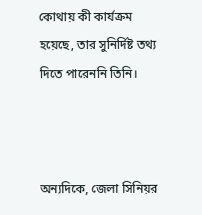কোথায় কী কার্যক্রম হয়েছে, তার সুনির্দিষ্ট তথ্য দিতে পারেননি তিনি।



অন্যদিকে, জেলা সিনিয়র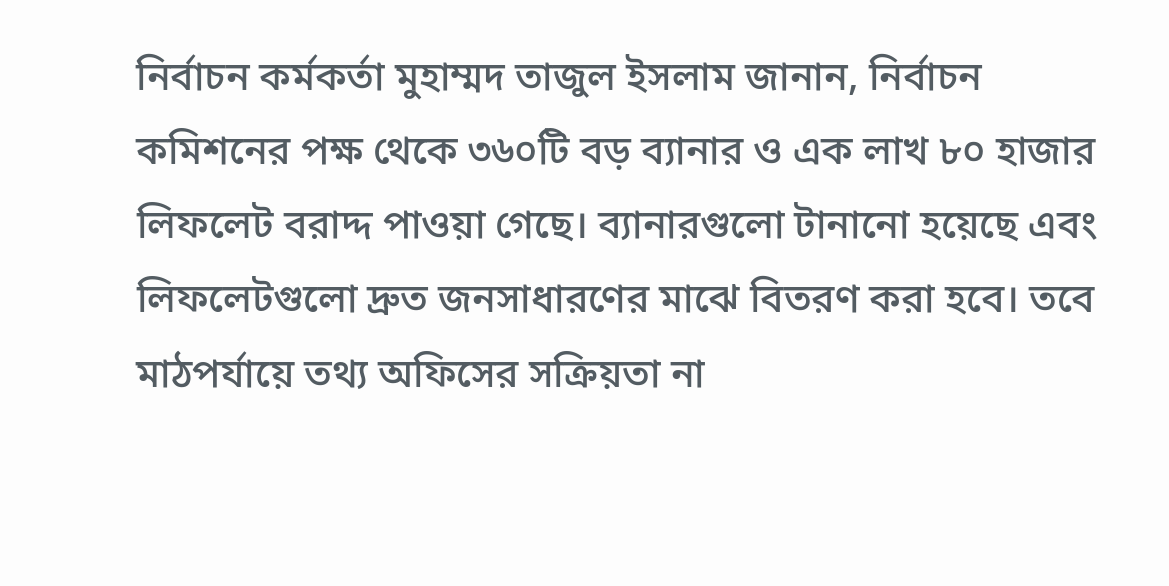নির্বাচন কর্মকর্তা মুহাম্মদ তাজুল ইসলাম জানান, নির্বাচন কমিশনের পক্ষ থেকে ৩৬০টি বড় ব্যানার ও এক লাখ ৮০ হাজার লিফলেট বরাদ্দ পাওয়া গেছে। ব্যানারগুলো টানানো হয়েছে এবং লিফলেটগুলো দ্রুত জনসাধারণের মাঝে বিতরণ করা হবে। তবে মাঠপর্যায়ে তথ্য অফিসের সক্রিয়তা না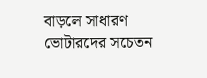বাড়লে সাধারণ ভোটারদের সচেতন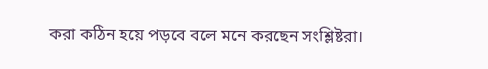করা কঠিন হয়ে পড়বে বলে মনে করছেন সংশ্লিষ্টরা।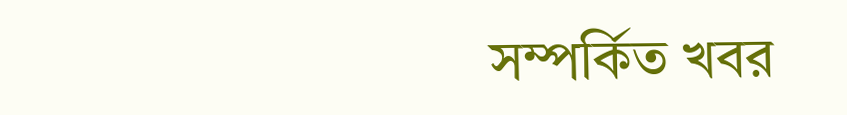সম্পর্কিত খবর